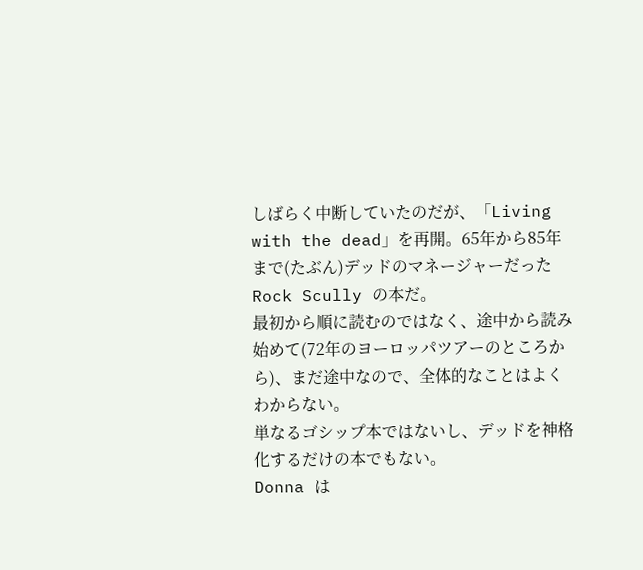しばらく中断していたのだが、「Living with the dead」を再開。65年から85年まで(たぶん)デッドのマネージャーだった Rock Scully の本だ。
最初から順に読むのではなく、途中から読み始めて(72年のヨーロッパツアーのところから)、まだ途中なので、全体的なことはよくわからない。
単なるゴシップ本ではないし、デッドを神格化するだけの本でもない。
Donna は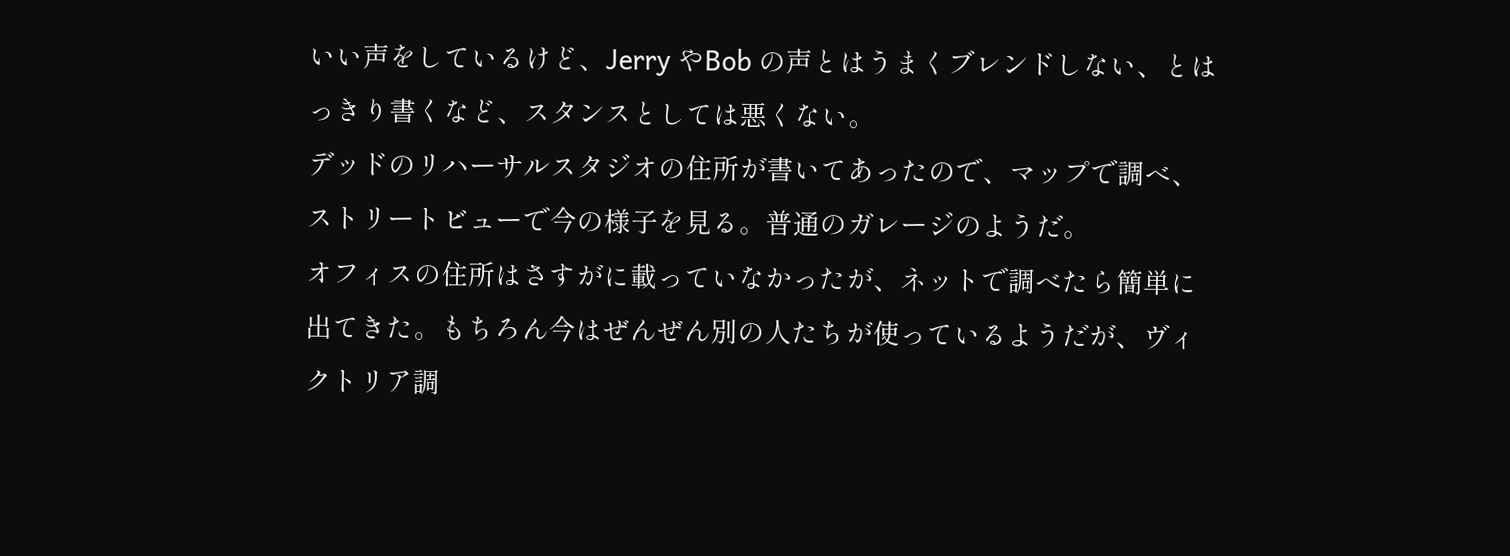いい声をしているけど、Jerry やBob の声とはうまくブレンドしない、とはっきり書くなど、スタンスとしては悪くない。
デッドのリハーサルスタジオの住所が書いてあったので、マップで調べ、ストリートビューで今の様子を見る。普通のガレージのようだ。
オフィスの住所はさすがに載っていなかったが、ネットで調べたら簡単に出てきた。もちろん今はぜんぜん別の人たちが使っているようだが、ヴィクトリア調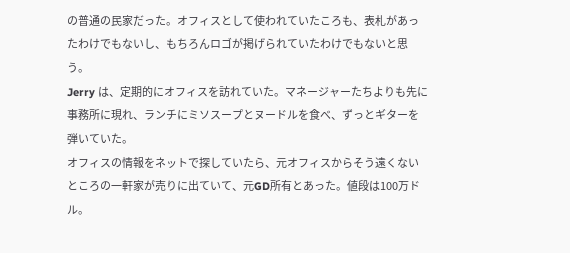の普通の民家だった。オフィスとして使われていたころも、表札があったわけでもないし、もちろんロゴが掲げられていたわけでもないと思う。
Jerry は、定期的にオフィスを訪れていた。マネージャーたちよりも先に事務所に現れ、ランチにミソスープとヌードルを食べ、ずっとギターを弾いていた。
オフィスの情報をネットで探していたら、元オフィスからそう遠くないところの一軒家が売りに出ていて、元GD所有とあった。値段は100万ドル。